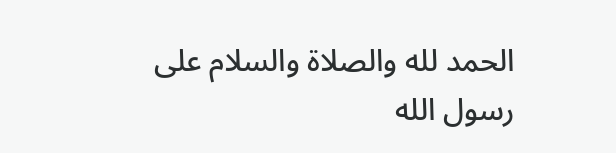الحمد لله والصلاة والسلام على رسول الله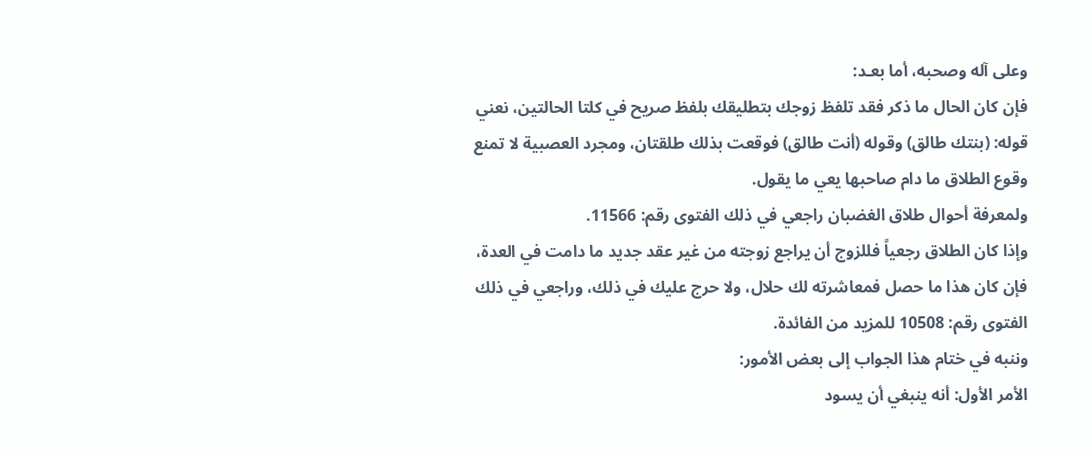وعلى آله وصحبه، أما بعـد:
فإن كان الحال ما ذكر فقد تلفظ زوجك بتطليقك بلفظ صريح في كلتا الحالتين، نعني قوله: (بنتك طالق) وقوله (أنت طالق) فوقعت بذلك طلقتان، ومجرد العصبية لا تمنع وقوع الطلاق ما دام صاحبها يعي ما يقول.
ولمعرفة أحوال طلاق الغضبان راجعي في ذلك الفتوى رقم: 11566.
وإذا كان الطلاق رجعياً فللزوج أن يراجع زوجته من غير عقد جديد ما دامت في العدة، فإن كان هذا ما حصل فمعاشرته لك حلال، ولا حرج عليك في ذلك، وراجعي في ذلك الفتوى رقم: 10508 للمزيد من الفائدة.
وننبه في ختام هذا الجواب إلى بعض الأمور:
الأمر الأول: أنه ينبغي أن يسود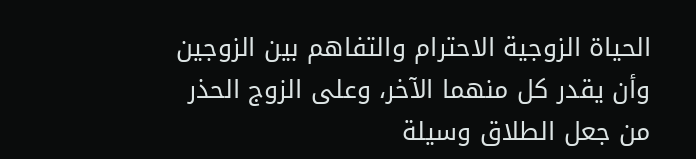الحياة الزوجية الاحترام والتفاهم بين الزوجين وأن يقدر كل منهما الآخر، وعلى الزوج الحذر من جعل الطلاق وسيلة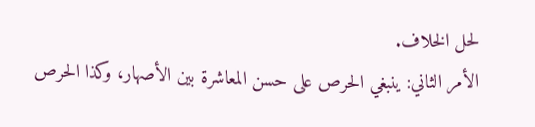لحل الخلاف.
الأمر الثاني: ينبغي الحرص على حسن المعاشرة بين الأصهار، وكذا الحرص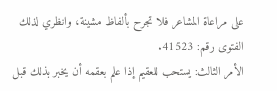على مراعاة المشاعر فلا تجرح بألفاظ مشينة، وانظري لذلك الفتوى رقم: 41523.
الأمر الثالث: يستحب للعقيم إذا علم بعقمه أن يخبر بذلك قبل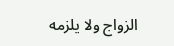الزواج ولا يلزمه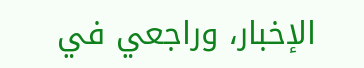الإخبار، وراجعي في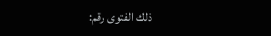ذلك الفتوى رقم: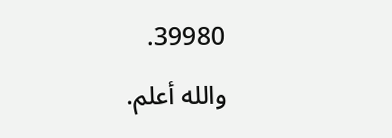39980.
والله أعلم.